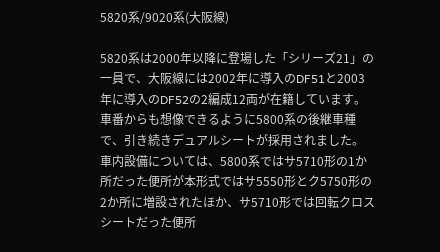5820系/9020系(大阪線)

5820系は2000年以降に登場した「シリーズ21」の一員で、大阪線には2002年に導入のDF51と2003年に導入のDF52の2編成12両が在籍しています。
車番からも想像できるように5800系の後継車種で、引き続きデュアルシートが採用されました。
車内設備については、5800系ではサ5710形の1か所だった便所が本形式ではサ5550形とク5750形の2か所に増設されたほか、サ5710形では回転クロスシートだった便所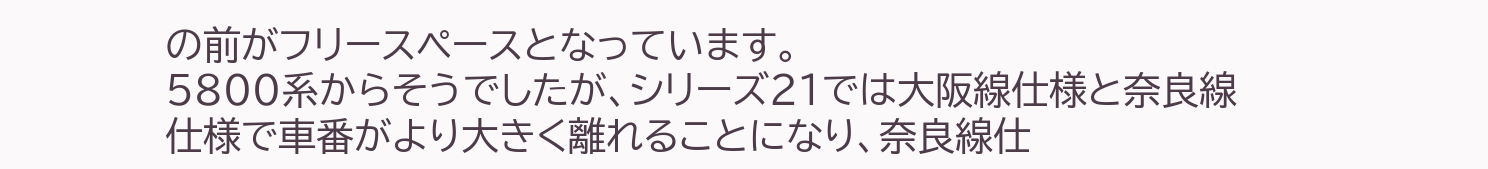の前がフリースペースとなっています。
5800系からそうでしたが、シリーズ21では大阪線仕様と奈良線仕様で車番がより大きく離れることになり、奈良線仕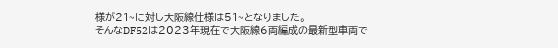様が21~に対し大阪線仕様は51~となりました。
そんなDF52は2023年現在で大阪線6両編成の最新型車両で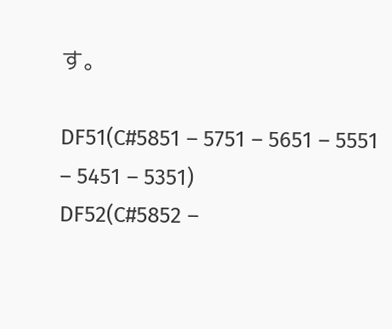す。

DF51(C#5851 – 5751 – 5651 – 5551 – 5451 – 5351)
DF52(C#5852 –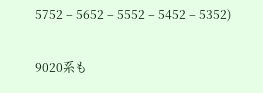5752 – 5652 – 5552 – 5452 – 5352)

9020系も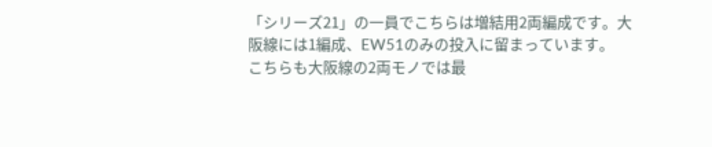「シリーズ21」の一員でこちらは増結用2両編成です。大阪線には1編成、EW51のみの投入に留まっています。
こちらも大阪線の2両モノでは最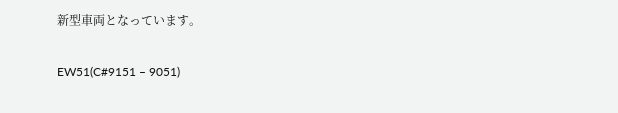新型車両となっています。

EW51(C#9151 – 9051)